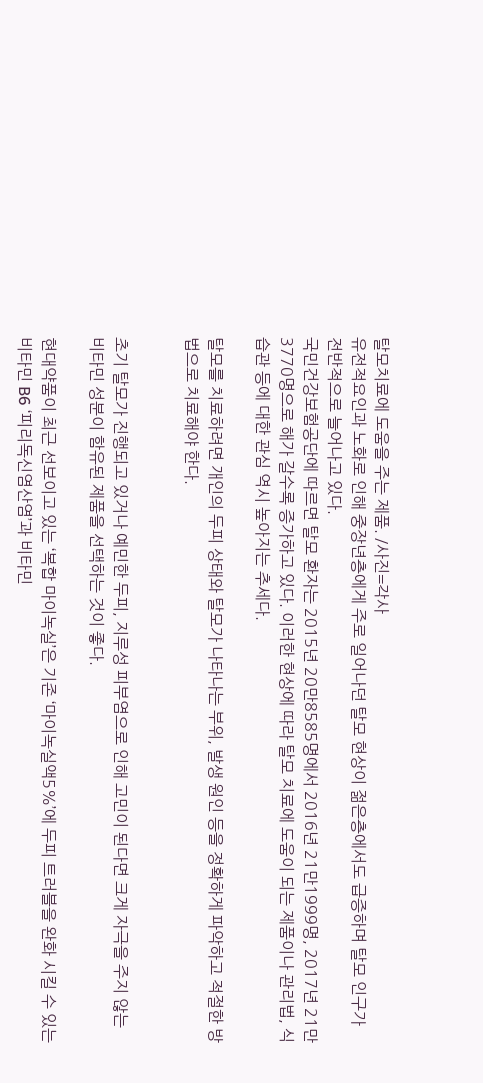탈모치료에 도움을 주는 제품. /사진=각사
유전적요인과 노화로 인해 중장년층에게 주로 일어나던 탈모 현상이 젊은층에서도 급증하며 탈모 인구가 전반적으로 늘어나고 있다.
국민건강보험공단에 따르면 탈모 환자는 2015년 20만8585명에서 2016년 21만1999명, 2017년 21만3770명으로 해가 갈수록 증가하고 있다. 이러한 현상에 따라 탈모 치료에 도움이 되는 제품이나 관리법, 식습관 등에 대한 관심 역시 높아지는 추세다.

탈모를 치료하려면 개인의 두피 상태와 탈모가 나타나는 부위, 발생 원인 등을 정확하게 파악하고 적절한 방법으로 치료해야 한다.


초기 탈모가 진행되고 있거나 예민한 두피, 지루성 피부염으로 인해 고민이 된다면 크게 자극을 주지 않는 비타민 성분이 함유된 제품을 선택하는 것이 좋다.

현대약품이 최근 선보이고 있는 ‘복합 마이녹실’은 기존 ‘마이녹실액5%’에 두피 트러블을 완화 시킬 수 있는 비타민 B6 ‘피리독신염산염’과 비타민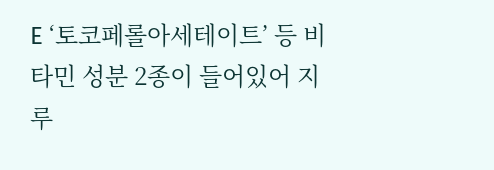E ‘토코페롤아세테이트’ 등 비타민 성분 2종이 들어있어 지루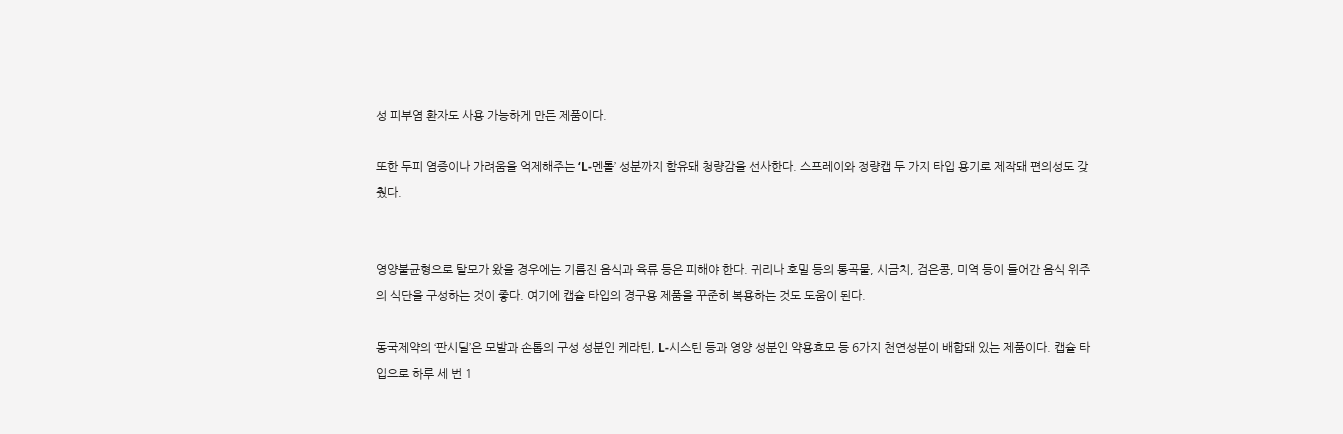성 피부염 환자도 사용 가능하게 만든 제품이다.

또한 두피 염증이나 가려움을 억제해주는 ‘L-멘톨’ 성분까지 함유돼 청량감을 선사한다. 스프레이와 정량캡 두 가지 타입 용기로 제작돼 편의성도 갖췄다.


영양불균형으로 탈모가 왔을 경우에는 기름진 음식과 육류 등은 피해야 한다. 귀리나 호밀 등의 통곡물, 시금치, 검은콩, 미역 등이 들어간 음식 위주의 식단을 구성하는 것이 좋다. 여기에 캡슐 타입의 경구용 제품을 꾸준히 복용하는 것도 도움이 된다.

동국제약의 ‘판시딜’은 모발과 손톱의 구성 성분인 케라틴, L-시스틴 등과 영양 성분인 약용효모 등 6가지 천연성분이 배합돼 있는 제품이다. 캡슐 타입으로 하루 세 번 1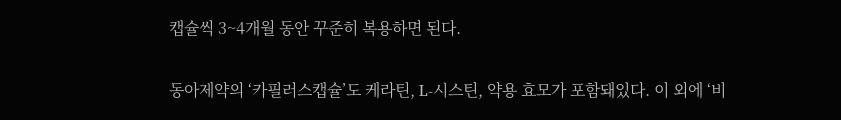캡슐씩 3~4개월 동안 꾸준히 복용하면 된다.

동아제약의 ‘카필러스캡슐’도 케라틴, L-시스틴, 약용 효모가 포함돼있다. 이 외에 ‘비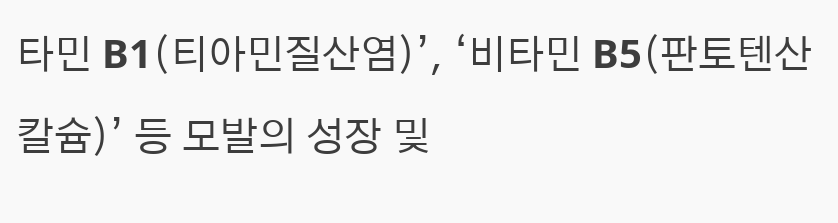타민 B1(티아민질산염)’, ‘비타민 B5(판토텐산칼슘)’ 등 모발의 성장 및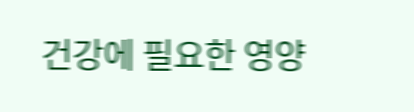건강에 필요한 영양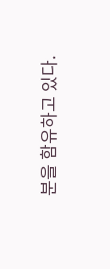분을 함유하고 있다.